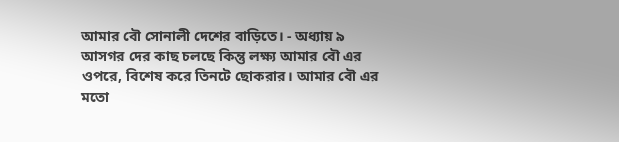আমার বৌ সোনালী দেশের বাড়িতে। - অধ্যায় ৯
আসগর দের কাছ চলছে কিন্তু লক্ষ্য আমার বৌ এর ওপরে, বিশেষ করে তিনটে ছোকরার। আমার বৌ এর মতো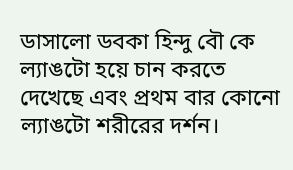ডাসালো ডবকা হিন্দু বৌ কে ল্যাঙটো হয়ে চান করতে দেখেছে এবং প্রথম বার কোনো ল্যাঙটো শরীরের দর্শন।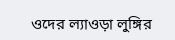ওদের ল্যাওড়া লুঙ্গির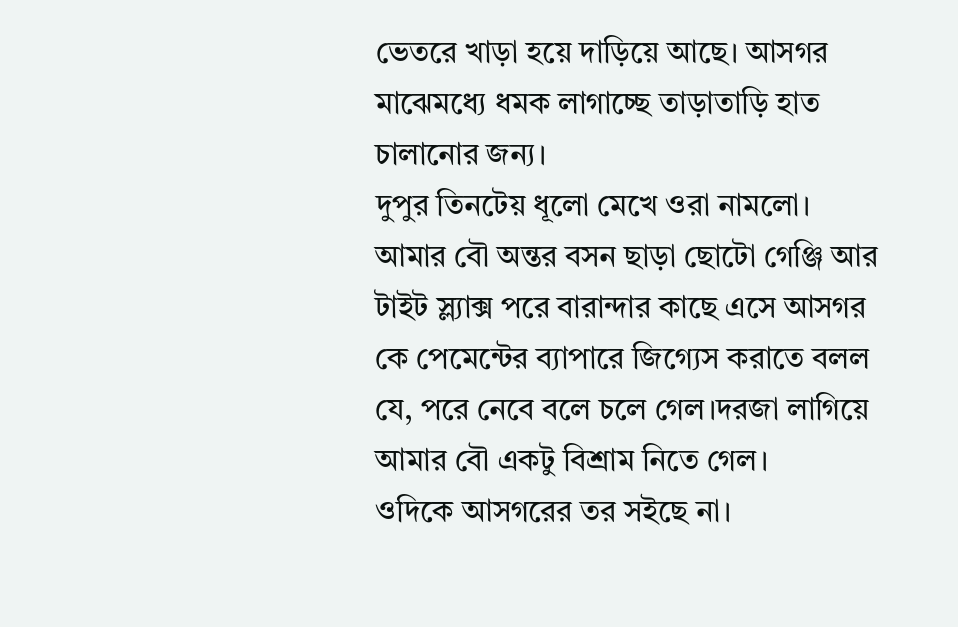ভেতরে খাড়া হয়ে দাড়িয়ে আছে। আসগর মাঝেমধ্যে ধমক লাগাচ্ছে তাড়াতাড়ি হাত চালানোর জন্য।
দুপুর তিনটেয় ধূলো মেখে ওরা নামলো। আমার বৌ অন্তর বসন ছাড়া ছোটো গেঞ্জি আর টাইট স্ল্যাক্স পরে বারান্দার কাছে এসে আসগর কে পেমেন্টের ব্যাপারে জিগ্যেস করাতে বলল যে, পরে নেবে বলে চলে গেল।দরজা লাগিয়ে আমার বৌ একটু বিশ্রাম নিতে গেল।
ওদিকে আসগরের তর সইছে না।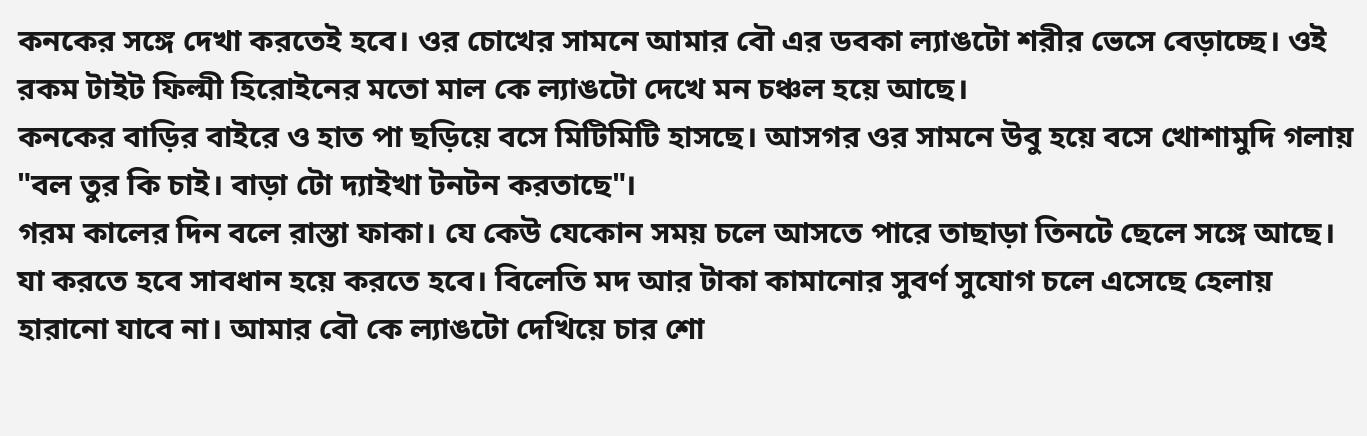কনকের সঙ্গে দেখা করতেই হবে। ওর চোখের সামনে আমার বৌ এর ডবকা ল্যাঙটো শরীর ভেসে বেড়াচ্ছে। ওই রকম টাইট ফিল্মী হিরোইনের মতো মাল কে ল্যাঙটো দেখে মন চঞ্চল হয়ে আছে।
কনকের বাড়ির বাইরে ও হাত পা ছড়িয়ে বসে মিটিমিটি হাসছে। আসগর ওর সামনে উবু হয়ে বসে খোশামুদি গলায় "বল তুর কি চাই। বাড়া টো দ্যাইখা টনটন করতাছে"।
গরম কালের দিন বলে রাস্তা ফাকা। যে কেউ যেকোন সময় চলে আসতে পারে তাছাড়া তিনটে ছেলে সঙ্গে আছে। যা করতে হবে সাবধান হয়ে করতে হবে। বিলেতি মদ আর টাকা কামানোর সুবর্ণ সুযোগ চলে এসেছে হেলায় হারানো যাবে না। আমার বৌ কে ল্যাঙটো দেখিয়ে চার শো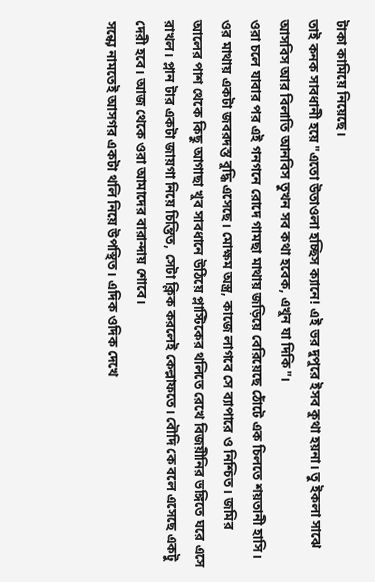টাকা কামিয়ে নিয়েছে।
তাই কনক সাবধানী হয়ে "এতো উতাওলা হচ্ছিস ক্যানে! এই ভর দুপুরে ইসব কুথা হয়না। তু ইকলা সাঝে আসবিস আর বিলাতি আনবিস তুখন সব কথা হবেক, এখুন যা দিকি"।
ওরা চলে যাবার পর এই গনগনে রোদে গামছা মাথায় জড়িয়ে বেরিয়েছে ঠোঁটে এক চিলতে শয়তানী হাসি। ওর মাথায় একটা জবরদস্ত বুদ্ধি এসেছে। মোক্ষম অস্ত্র, কাজে লাগবে সে ব্যাপারে ও নিশ্চিত। জমির আলের পাশ থেকে কিছু আগাছা খুব সাবধানে উঠিয়ে প্লাস্টিকের থলিতে রেখে বিজয়ীনির ভঙ্গিতে ঘরে এসে রাখল। প্লান টার একটা জায়গা নিয়ে চিন্তিত, সেটা ক্লিক করলেই কেল্লাফতে। বৌদি কে বলে এসেছে একটু দেরী হবে। আজ থেকে ওরা আমাদের বারান্দায় শোবে।
সন্ধ্যে নামতেই আসগর একটা থলি নিয়ে উপস্থিত। এদিক ওদিক দেখে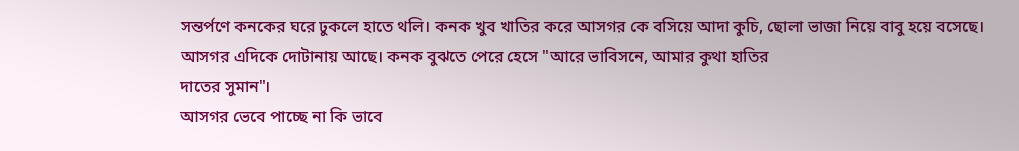সন্তর্পণে কনকের ঘরে ঢুকলে হাতে থলি। কনক খুব খাতির করে আসগর কে বসিয়ে আদা কুচি, ছোলা ভাজা নিয়ে বাবু হয়ে বসেছে।
আসগর এদিকে দোটানায় আছে। কনক বুঝতে পেরে হেসে "আরে ভাবিসনে, আমার কুথা হাতির
দাতের সুমান"।
আসগর ভেবে পাচ্ছে না কি ভাবে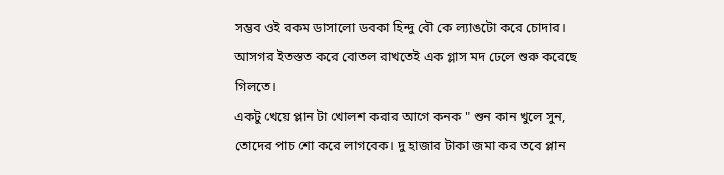সম্ভব ওই রকম ডাসালো ডবকা হিন্দু বৌ কে ল্যাঙটো করে চোদার।
আসগর ইতস্তত করে বোতল রাখতেই এক গ্লাস মদ ঢেলে শুরু করেছে গিলতে।
একটু খেয়ে প্লান টা খোলশ করার আগে কনক " শুন কান খুলে সুন, তোদের পাচ শো করে লাগবেক। দু হাজার টাকা জমা কর তবে প্লান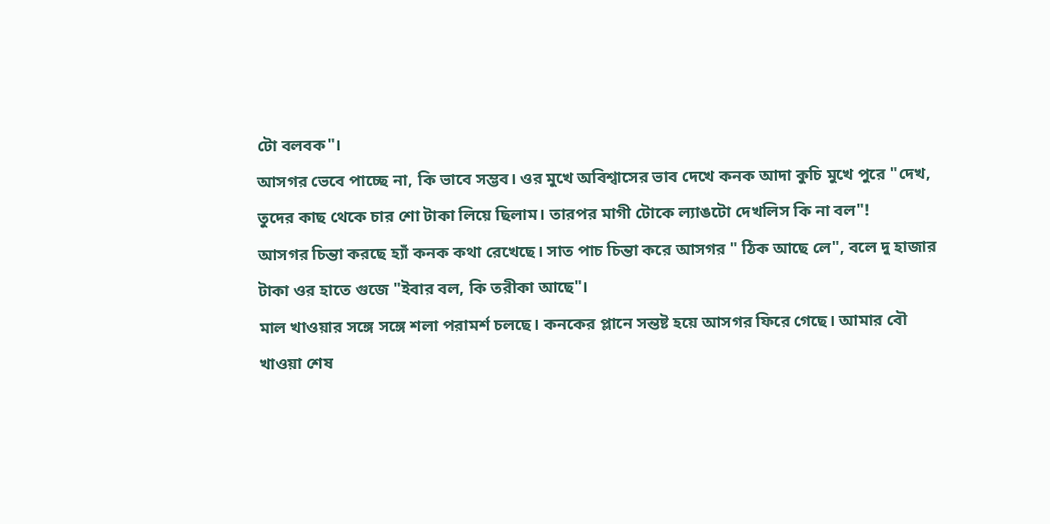টো বলবক"।
আসগর ভেবে পাচ্ছে না, কি ভাবে সম্ভব। ওর মুখে অবিশ্বাসের ভাব দেখে কনক আদা কুচি মুখে পুরে "দেখ, তুদের কাছ থেকে চার শো টাকা লিয়ে ছিলাম। তারপর মাগী টোকে ল্যাঙটো দেখলিস কি না বল"!
আসগর চিন্তা করছে হ্যাঁ কনক কথা রেখেছে। সাত পাচ চিন্তা করে আসগর " ঠিক আছে লে", বলে দু হাজার টাকা ওর হাতে গুজে "ইবার বল, কি তরীকা আছে"।
মাল খাওয়ার সঙ্গে সঙ্গে শলা পরামর্শ চলছে। কনকের প্লানে সন্তষ্ট হয়ে আসগর ফিরে গেছে। আমার বৌ খাওয়া শেষ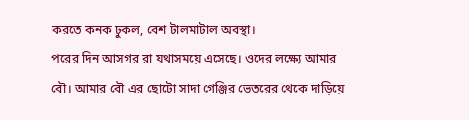করতে কনক ঢুকল, বেশ টালমাটাল অবস্থা।
পরের দিন আসগর রা যথাসময়ে এসেছে। ওদের লক্ষ্যে আমার বৌ। আমার বৌ এর ছোটো সাদা গেঞ্জির ভেতরের থেকে দাড়িয়ে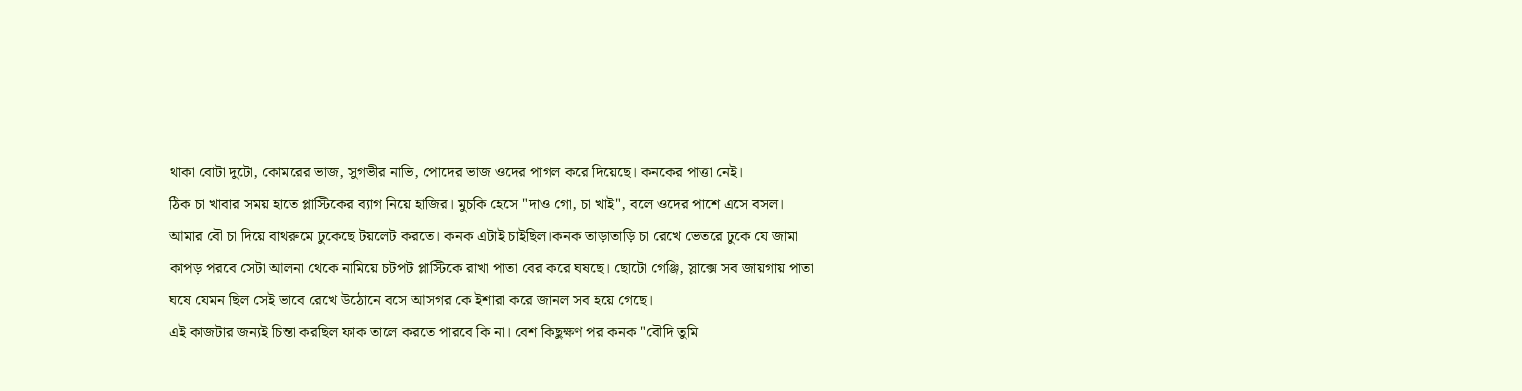থাকা বোটা দুটো, কোমরের ভাজ, সুগভীর নাভি, পোদের ভাজ ওদের পাগল করে দিয়েছে। কনকের পাত্তা নেই।
ঠিক চা খাবার সময় হাতে প্লাস্টিকের ব্যাগ নিয়ে হাজির। মুচকি হেসে "দাও গো, চা খাই", বলে ওদের পাশে এসে বসল।
আমার বৌ চা দিয়ে বাথরুমে ঢুকেছে টয়লেট করতে। কনক এটাই চাইছিল।কনক তাড়াতাড়ি চা রেখে ভেতরে ঢুকে যে জামা কাপড় পরবে সেটা আলনা থেকে নামিয়ে চটপট প্লাস্টিকে রাখা পাতা বের করে ঘষছে। ছোটো গেঞ্জি, স্লাক্সে সব জায়গায় পাতা ঘষে যেমন ছিল সেই ভাবে রেখে উঠোনে বসে আসগর কে ইশারা করে জানল সব হয়ে গেছে।
এই কাজটার জন্যই চিন্তা করছিল ফাক তালে করতে পারবে কি না। বেশ কিছুক্ষণ পর কনক "বৌদি তুমি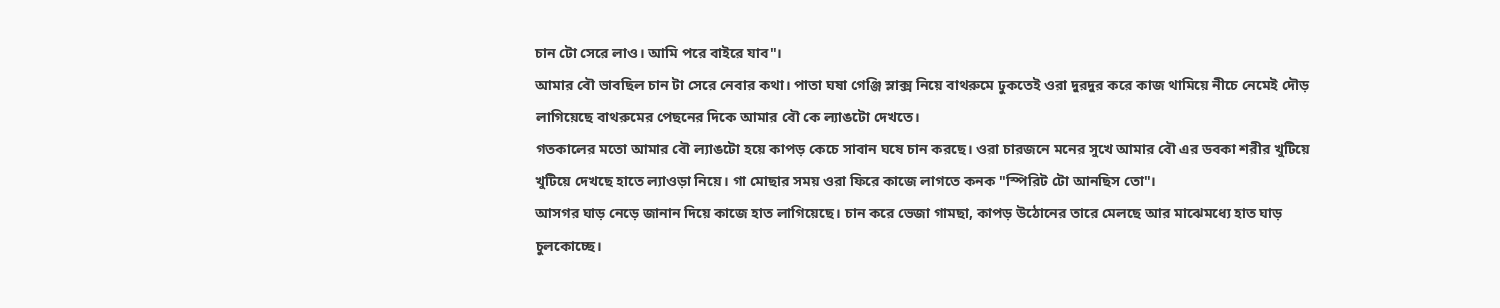চান টো সেরে লাও। আমি পরে বাইরে যাব"।
আমার বৌ ভাবছিল চান টা সেরে নেবার কথা। পাতা ঘষা গেঞ্জি স্লাক্স নিয়ে বাথরুমে ঢুকতেই ওরা দুরদুর করে কাজ থামিয়ে নীচে নেমেই দৌড় লাগিয়েছে বাথরুমের পেছনের দিকে আমার বৌ কে ল্যাঙটো দেখতে।
গতকালের মতো আমার বৌ ল্যাঙটো হয়ে কাপড় কেচে সাবান ঘষে চান করছে। ওরা চারজনে মনের সুখে আমার বৌ এর ডবকা শরীর খুটিয়ে খুটিয়ে দেখছে হাতে ল্যাওড়া নিয়ে। গা মোছার সময় ওরা ফিরে কাজে লাগতে কনক "স্পিরিট টো আনছিস তো"।
আসগর ঘাড় নেড়ে জানান দিয়ে কাজে হাত লাগিয়েছে। চান করে ভেজা গামছা, কাপড় উঠোনের তারে মেলছে আর মাঝেমধ্যে হাত ঘাড় চুলকোচ্ছে।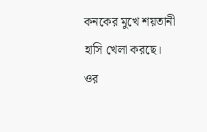কনকের মুখে শয়তানী হাসি খেলা করছে। ওর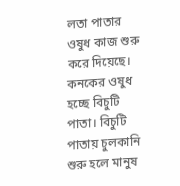লতা পাতার ওষুধ কাজ শুরু করে দিয়েছে।
কনকের ওষুধ হচ্ছে বিচুটি পাতা। বিচুটি পাতায় চুলকানি শুরু হলে মানুষ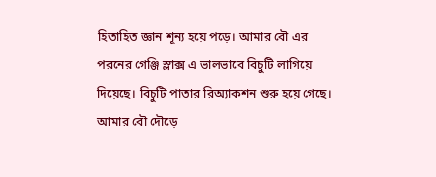হিতাহিত জ্ঞান শূন্য হয়ে পড়ে। আমার বৌ এর পরনের গেঞ্জি স্লাক্স এ ভালভাবে বিচুটি লাগিয়ে দিয়েছে। বিচুটি পাতার রিঅ্যাকশন শুরু হয়ে গেছে।
আমার বৌ দৌড়ে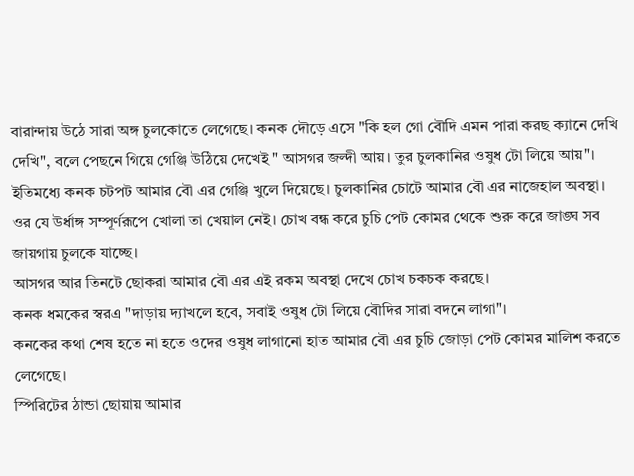বারান্দায় উঠে সারা অঙ্গ চুলকোতে লেগেছে। কনক দৌড়ে এসে "কি হল গো বৌদি এমন পারা করছ ক্যানে দেখি দেখি", বলে পেছনে গিয়ে গেঞ্জি উঠিয়ে দেখেই " আসগর জল্দী আয়। তুর চুলকানির ওষুধ টো লিয়ে আয়"।
ইতিমধ্যে কনক চটপট আমার বৌ এর গেঞ্জি খুলে দিয়েছে। চুলকানির চোটে আমার বৌ এর নাজেহাল অবস্থা। ওর যে উর্ধাঙ্গ সম্পূর্ণরূপে খোলা তা খেয়াল নেই। চোখ বন্ধ করে চুচি পেট কোমর থেকে শুরু করে জাঙ্ঘ সব জায়গায় চুলকে যাচ্ছে।
আসগর আর তিনটে ছোকরা আমার বৌ এর এই রকম অবস্থা দেখে চোখ চকচক করছে।
কনক ধমকের স্বরএ "দাড়ায় দ্যাখলে হবে, সবাই ওষুধ টো লিয়ে বৌদির সারা বদনে লাগা"।
কনকের কথা শেষ হতে না হতে ওদের ওষুধ লাগানো হাত আমার বৌ এর চুচি জোড়া পেট কোমর মালিশ করতে লেগেছে।
স্পিরিটের ঠান্ডা ছোয়ায় আমার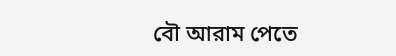বৌ আরাম পেতে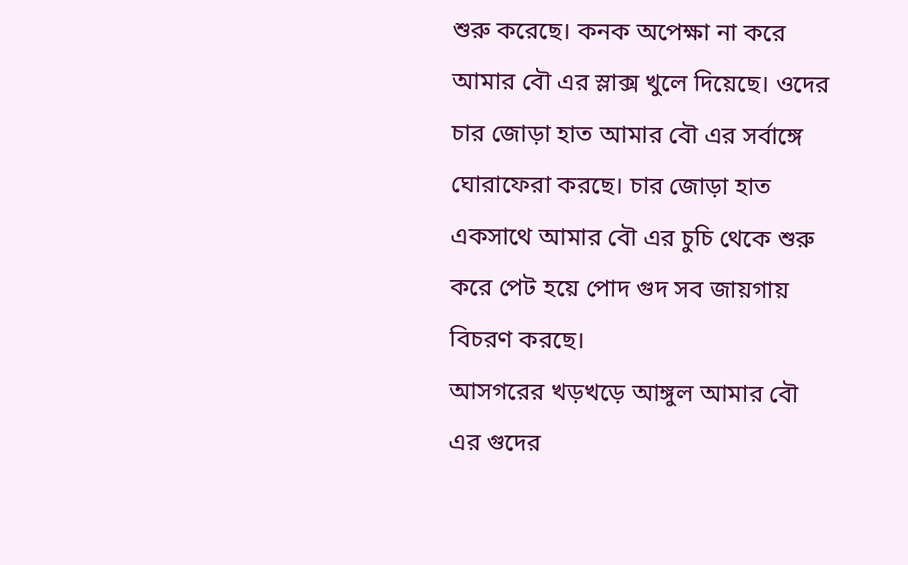শুরু করেছে। কনক অপেক্ষা না করে আমার বৌ এর স্লাক্স খুলে দিয়েছে। ওদের চার জোড়া হাত আমার বৌ এর সর্বাঙ্গে ঘোরাফেরা করছে। চার জোড়া হাত একসাথে আমার বৌ এর চুচি থেকে শুরু করে পেট হয়ে পোদ গুদ সব জায়গায় বিচরণ করছে।
আসগরের খড়খড়ে আঙ্গুল আমার বৌ এর গুদের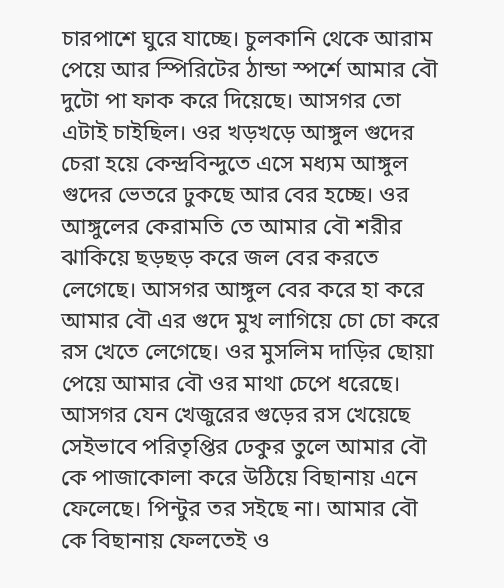চারপাশে ঘুরে যাচ্ছে। চুলকানি থেকে আরাম পেয়ে আর স্পিরিটের ঠান্ডা স্পর্শে আমার বৌ দুটো পা ফাক করে দিয়েছে। আসগর তো এটাই চাইছিল। ওর খড়খড়ে আঙ্গুল গুদের চেরা হয়ে কেন্দ্রবিন্দুতে এসে মধ্যম আঙ্গুল গুদের ভেতরে ঢুকছে আর বের হচ্ছে। ওর আঙ্গুলের কেরামতি তে আমার বৌ শরীর ঝাকিয়ে ছড়ছড় করে জল বের করতে লেগেছে। আসগর আঙ্গুল বের করে হা করে আমার বৌ এর গুদে মুখ লাগিয়ে চো চো করে রস খেতে লেগেছে। ওর মুসলিম দাড়ির ছোয়া পেয়ে আমার বৌ ওর মাথা চেপে ধরেছে।
আসগর যেন খেজুরের গুড়ের রস খেয়েছে সেইভাবে পরিতৃপ্তির ঢেকুর তুলে আমার বৌ কে পাজাকোলা করে উঠিয়ে বিছানায় এনে ফেলেছে। পিন্টুর তর সইছে না। আমার বৌ কে বিছানায় ফেলতেই ও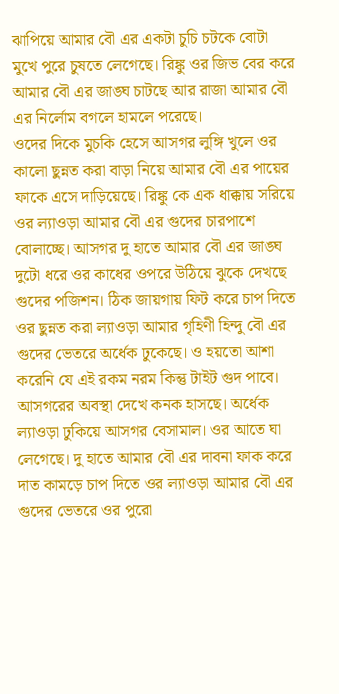ঝাপিয়ে আমার বৌ এর একটা চুচি চটকে বোটা মুখে পুরে চুষতে লেগেছে। রিঙ্কু ওর জিভ বের করে আমার বৌ এর জাঙ্ঘ চাটছে আর রাজা আমার বৌ এর নির্লোম বগলে হামলে পরেছে।
ওদের দিকে মুচকি হেসে আসগর লুঙ্গি খুলে ওর কালো ছুন্নত করা বাড়া নিয়ে আমার বৌ এর পায়ের ফাকে এসে দাড়িয়েছে। রিঙ্কু কে এক ধাক্কায় সরিয়ে ওর ল্যাওড়া আমার বৌ এর গুদের চারপাশে বোলাচ্ছে। আসগর দু হাতে আমার বৌ এর জাঙ্ঘ দুটো ধরে ওর কাধের ওপরে উঠিয়ে ঝুকে দেখছে গুদের পজিশন। ঠিক জায়গায় ফিট করে চাপ দিতে ওর ছুন্নত করা ল্যাওড়া আমার গৃহিণী হিন্দু বৌ এর গুদের ভেতরে অর্ধেক ঢুকেছে। ও হয়তো আশা করেনি যে এই রকম নরম কিন্তু টাইট গুদ পাবে।
আসগরের অবস্থা দেখে কনক হাসছে। অর্ধেক ল্যাওড়া ঢুকিয়ে আসগর বেসামাল। ওর আতে ঘা লেগেছে। দু হাতে আমার বৌ এর দাবনা ফাক করে দাত কামড়ে চাপ দিতে ওর ল্যাওড়া আমার বৌ এর গুদের ভেতরে ওর পুরো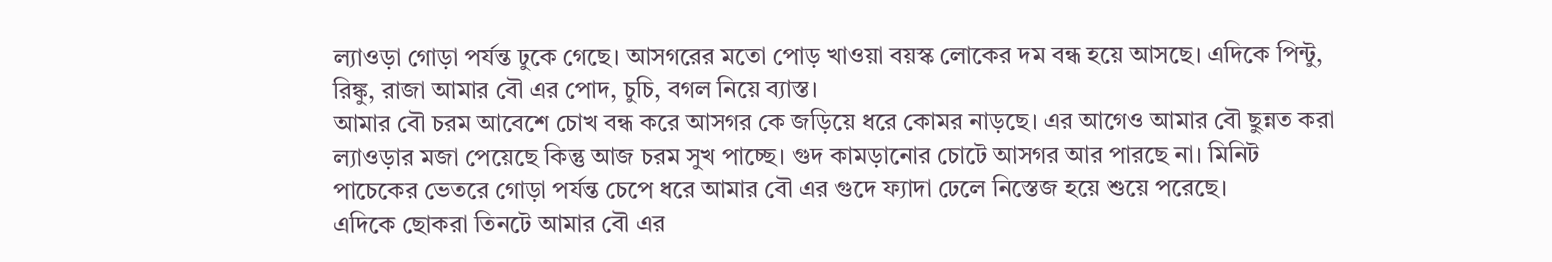ল্যাওড়া গোড়া পর্যন্ত ঢুকে গেছে। আসগরের মতো পোড় খাওয়া বয়স্ক লোকের দম বন্ধ হয়ে আসছে। এদিকে পিন্টু, রিঙ্কু, রাজা আমার বৌ এর পোদ, চুচি, বগল নিয়ে ব্যাস্ত।
আমার বৌ চরম আবেশে চোখ বন্ধ করে আসগর কে জড়িয়ে ধরে কোমর নাড়ছে। এর আগেও আমার বৌ ছুন্নত করা ল্যাওড়ার মজা পেয়েছে কিন্তু আজ চরম সুখ পাচ্ছে। গুদ কামড়ানোর চোটে আসগর আর পারছে না। মিনিট পাচেকের ভেতরে গোড়া পর্যন্ত চেপে ধরে আমার বৌ এর গুদে ফ্যাদা ঢেলে নিস্তেজ হয়ে শুয়ে পরেছে।
এদিকে ছোকরা তিনটে আমার বৌ এর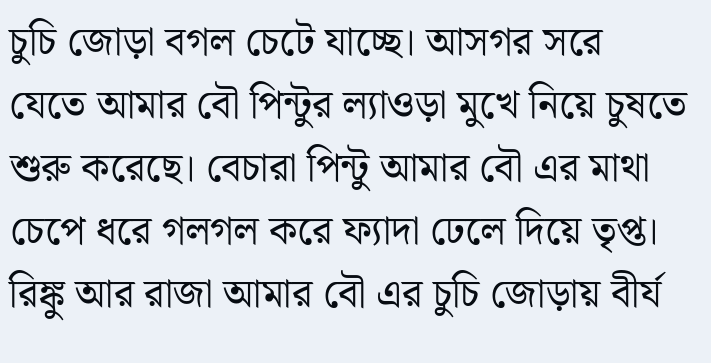চুচি জোড়া বগল চেটে যাচ্ছে। আসগর সরে যেতে আমার বৌ পিন্টুর ল্যাওড়া মুখে নিয়ে চুষতে শুরু করেছে। বেচারা পিন্টু আমার বৌ এর মাথা চেপে ধরে গলগল করে ফ্যাদা ঢেলে দিয়ে তৃপ্ত। রিঙ্কু আর রাজা আমার বৌ এর চুচি জোড়ায় বীর্য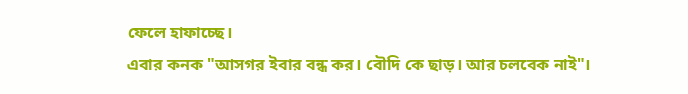ফেলে হাফাচ্ছে।
এবার কনক "আসগর ইবার বন্ধ কর। বৌদি কে ছাড়। আর চলবেক নাই"।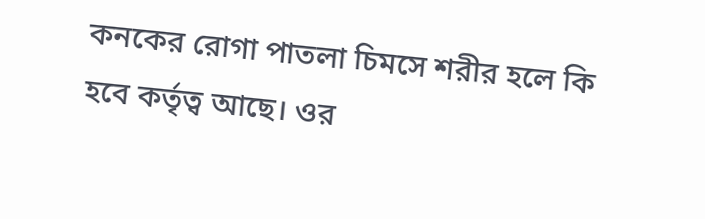কনকের রোগা পাতলা চিমসে শরীর হলে কি হবে কর্তৃত্ব আছে। ওর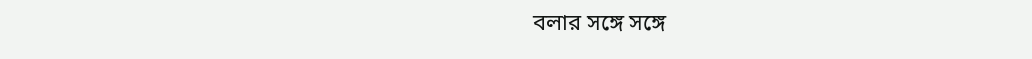বলার সঙ্গে সঙ্গে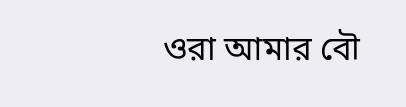ওরা আমার বৌ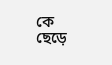কে ছেড়ে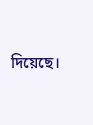দিয়েছে।